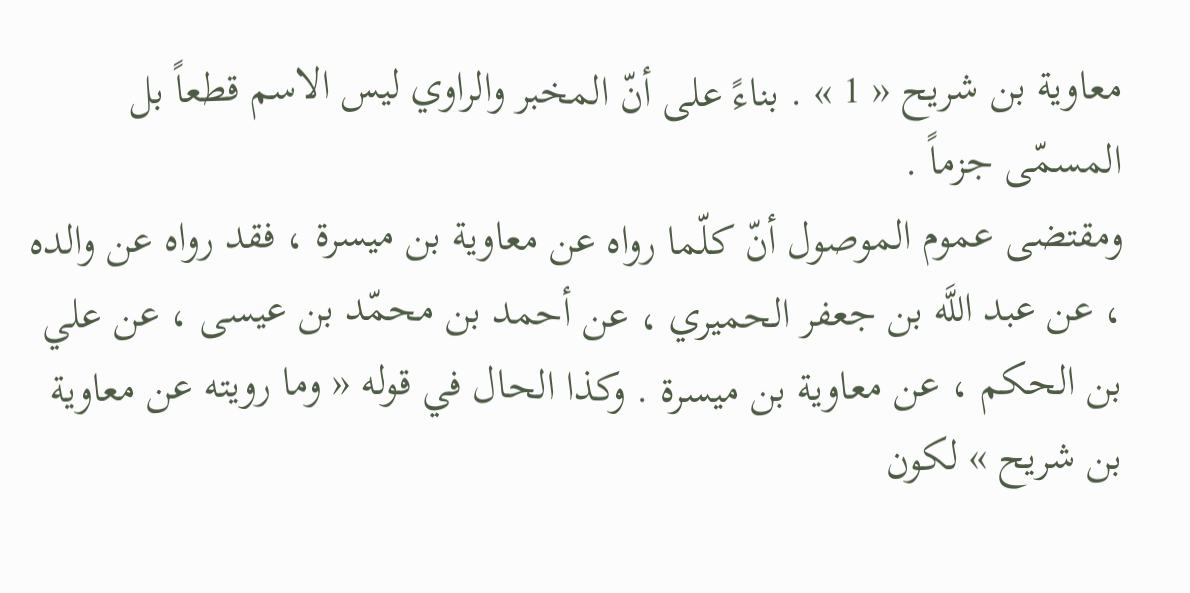معاوية بن شريح « 1 » . بناءً على أنّ المخبر والراوي ليس الاسم قطعاً بل المسمّى جزماً .
ومقتضى عموم الموصول أنّ كلّما رواه عن معاوية بن ميسرة ، فقد رواه عن والده ، عن عبد اللَّه بن جعفر الحميري ، عن أحمد بن محمّد بن عيسى ، عن علي بن الحكم ، عن معاوية بن ميسرة . وكذا الحال في قوله « وما رويته عن معاوية بن شريح » لكون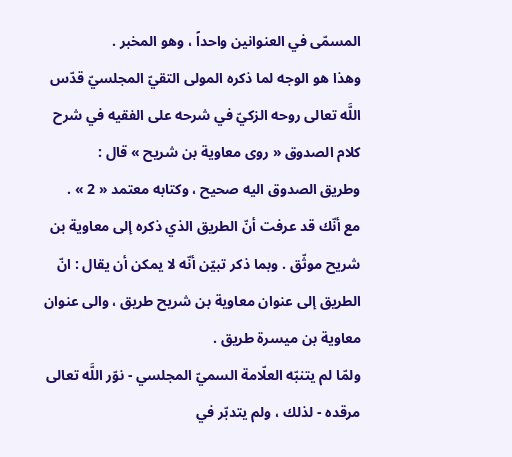المسمّى في العنوانين واحداً ، وهو المخبر .
وهذا هو الوجه لما ذكره المولى التقيّ المجلسيّ قدّس اللَّه تعالى روحه الزكيّ في شرحه على الفقيه في شرح كلام الصدوق « روى معاوية بن شريح » قال :
وطريق الصدوق اليه صحيح ، وكتابه معتمد « 2 » .
مع أنّك قد عرفت أنّ الطريق الذي ذكره إلى معاوية بن شريح موثّق . وبما ذكر تبيّن أنّه لا يمكن أن يقال : انّ الطريق إلى عنوان معاوية بن شريح طريق ، والى عنوان معاوية بن ميسرة طريق .
ولمّا لم يتنبّه العلّامة السميّ المجلسي - نوّر اللَّه تعالى مرقده - لذلك ، ولم يتدبّر في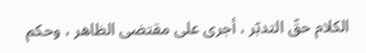الكلام حقّ التدبّر ، أجرى على مقتضى الظاهر ، وحكم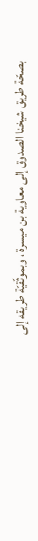بصحّة طريق شيخنا الصدوق إلى معاوية بن ميسرة ، وبموثّقيّة طريقه إلى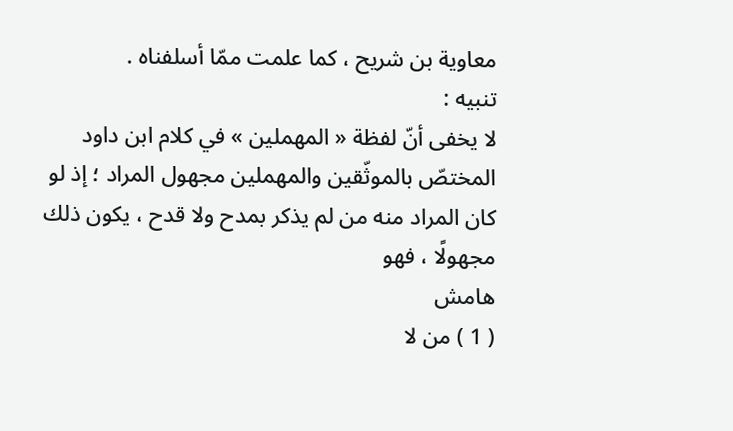معاوية بن شريح ، كما علمت ممّا أسلفناه .
تنبيه :
لا يخفى أنّ لفظة « المهملين » في كلام ابن داود المختصّ بالموثّقين والمهملين مجهول المراد ؛ إذ لو كان المراد منه من لم يذكر بمدح ولا قدح ، يكون ذلك مجهولًا ، فهو
هامش
( 1 ) من لا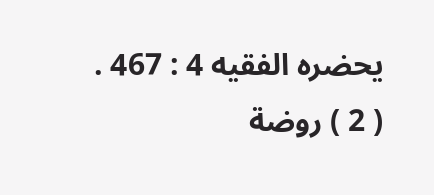يحضره الفقيه 4 : 467 .
( 2 ) روضة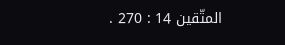المتّقين 14 : 270 .